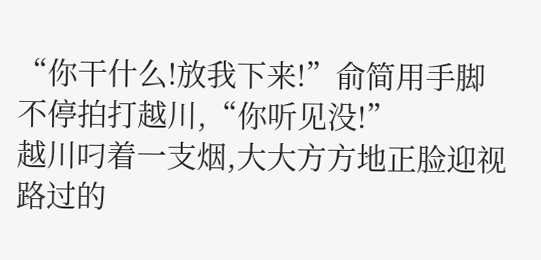“你干什么!放我下来!”俞简用手脚不停拍打越川,“你听见没!”
越川叼着一支烟,大大方方地正脸迎视路过的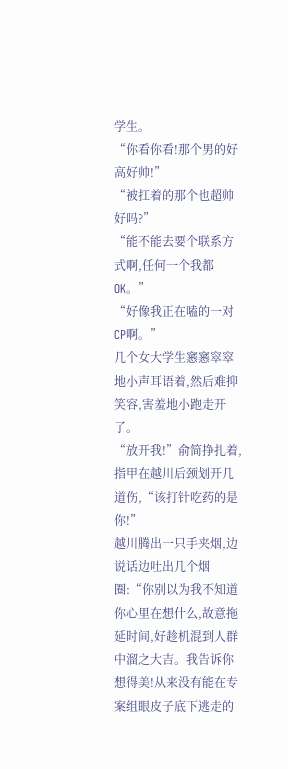学生。
“你看你看!那个男的好高好帅!”
“被扛着的那个也超帅好吗?”
“能不能去要个联系方式啊,任何一个我都OK。”
“好像我正在嗑的一对CP啊。”
几个女大学生窸窸窣窣地小声耳语着,然后难抑笑容,害羞地小跑走开了。
“放开我!”俞简挣扎着,指甲在越川后颈划开几道伤,“该打针吃药的是你!”
越川腾出一只手夹烟,边说话边吐出几个烟圈:“你别以为我不知道你心里在想什么,故意拖延时间,好趁机混到人群中溜之大吉。我告诉你想得美!从来没有能在专案组眼皮子底下逃走的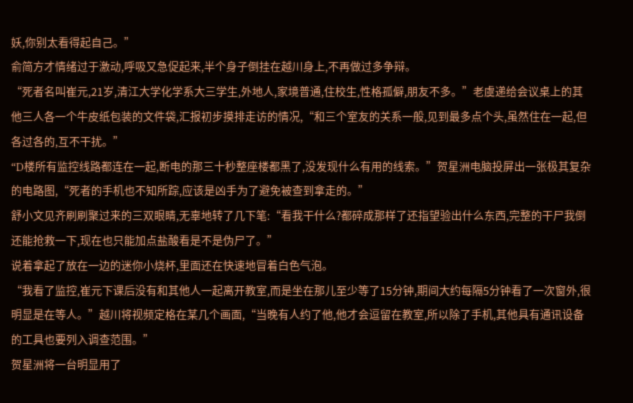妖,你别太看得起自己。”
俞简方才情绪过于激动,呼吸又急促起来,半个身子倒挂在越川身上,不再做过多争辩。
“死者名叫崔元,21岁,清江大学化学系大三学生,外地人,家境普通,住校生,性格孤僻,朋友不多。”老虞递给会议桌上的其他三人各一个牛皮纸包装的文件袋,汇报初步摸排走访的情况,“和三个室友的关系一般,见到最多点个头,虽然住在一起,但各过各的,互不干扰。”
“D楼所有监控线路都连在一起,断电的那三十秒整座楼都黑了,没发现什么有用的线索。”贺星洲电脑投屏出一张极其复杂的电路图,“死者的手机也不知所踪,应该是凶手为了避免被查到拿走的。”
舒小文见齐刷刷聚过来的三双眼睛,无辜地转了几下笔:“看我干什么?都碎成那样了还指望验出什么东西,完整的干尸我倒还能抢救一下,现在也只能加点盐酸看是不是伪尸了。”
说着拿起了放在一边的迷你小烧杯,里面还在快速地冒着白色气泡。
“我看了监控,崔元下课后没有和其他人一起离开教室,而是坐在那儿至少等了15分钟,期间大约每隔5分钟看了一次窗外,很明显是在等人。”越川将视频定格在某几个画面,“当晚有人约了他,他才会逗留在教室,所以除了手机,其他具有通讯设备的工具也要列入调查范围。”
贺星洲将一台明显用了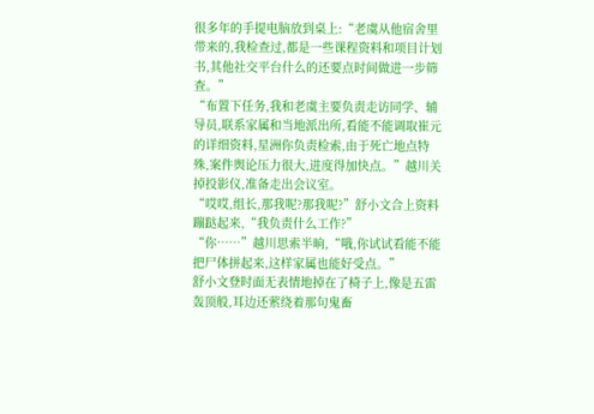很多年的手提电脑放到桌上:“老虞从他宿舍里带来的,我检查过,都是一些课程资料和项目计划书,其他社交平台什么的还要点时间做进一步筛查。”
“布置下任务,我和老虞主要负责走访同学、辅导员,联系家属和当地派出所,看能不能调取崔元的详细资料,星洲你负责检索,由于死亡地点特殊,案件舆论压力很大,进度得加快点。”越川关掉投影仪,准备走出会议室。
“哎哎,组长,那我呢?那我呢?”舒小文合上资料蹦跶起来,“我负责什么工作?”
“你……”越川思索半晌,“哦,你试试看能不能把尸体拼起来,这样家属也能好受点。”
舒小文登时面无表情地掉在了椅子上,像是五雷轰顶般,耳边还萦绕着那句鬼畜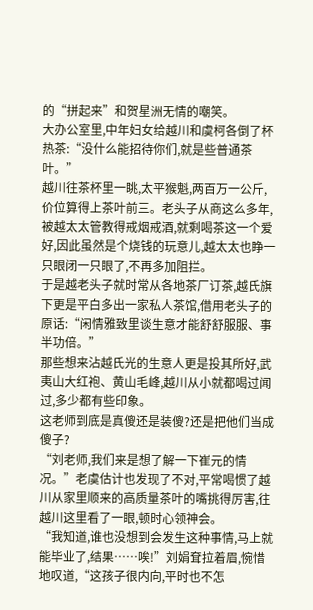的“拼起来”和贺星洲无情的嘲笑。
大办公室里,中年妇女给越川和虞柯各倒了杯热茶:“没什么能招待你们,就是些普通茶叶。”
越川往茶杯里一眺,太平猴魁,两百万一公斤,价位算得上茶叶前三。老头子从商这么多年,被越太太管教得戒烟戒酒,就剩喝茶这一个爱好,因此虽然是个烧钱的玩意儿,越太太也睁一只眼闭一只眼了,不再多加阻拦。
于是越老头子就时常从各地茶厂订茶,越氏旗下更是平白多出一家私人茶馆,借用老头子的原话:“闲情雅致里谈生意才能舒舒服服、事半功倍。”
那些想来沾越氏光的生意人更是投其所好,武夷山大红袍、黄山毛峰,越川从小就都喝过闻过,多少都有些印象。
这老师到底是真傻还是装傻?还是把他们当成傻子?
“刘老师,我们来是想了解一下崔元的情况。”老虞估计也发现了不对,平常喝惯了越川从家里顺来的高质量茶叶的嘴挑得厉害,往越川这里看了一眼,顿时心领神会。
“我知道,谁也没想到会发生这种事情,马上就能毕业了,结果……唉!”刘娟耷拉着眉,惋惜地叹道,“这孩子很内向,平时也不怎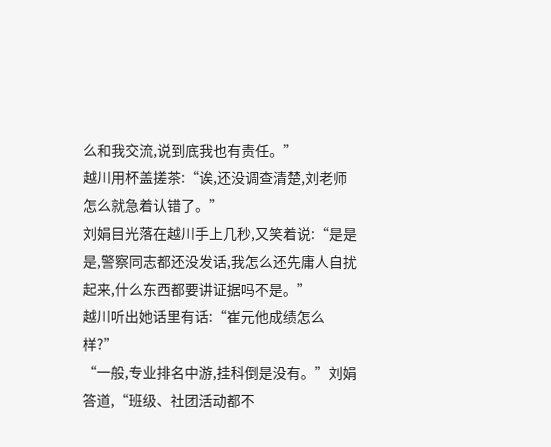么和我交流,说到底我也有责任。”
越川用杯盖搓茶:“诶,还没调查清楚,刘老师怎么就急着认错了。”
刘娟目光落在越川手上几秒,又笑着说:“是是是,警察同志都还没发话,我怎么还先庸人自扰起来,什么东西都要讲证据吗不是。”
越川听出她话里有话:“崔元他成绩怎么样?”
“一般,专业排名中游,挂科倒是没有。”刘娟答道,“班级、社团活动都不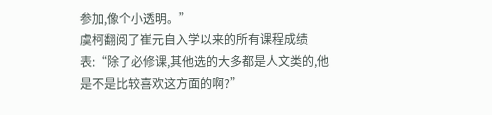参加,像个小透明。”
虞柯翻阅了崔元自入学以来的所有课程成绩表:“除了必修课,其他选的大多都是人文类的,他是不是比较喜欢这方面的啊?”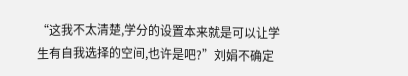“这我不太清楚,学分的设置本来就是可以让学生有自我选择的空间,也许是吧?”刘娟不确定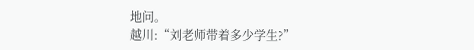地问。
越川:“刘老师带着多少学生?”